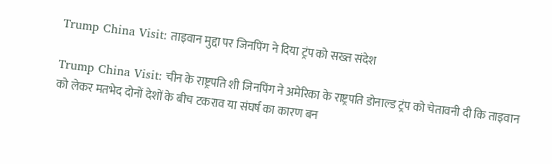Trump China Visit: ताइवान मुद्दा पर जिनपिंग ने दिया ट्रंप को सख्त संदेश

Trump China Visit: चीन के राष्ट्रपति शी जिनपिंग ने अमेरिका के राष्ट्रपति डोनाल्ड ट्रंप को चेतावनी दी कि ताइवान को लेकर मतभेद दोनों देशों के बीच टकराव या संघर्ष का कारण बन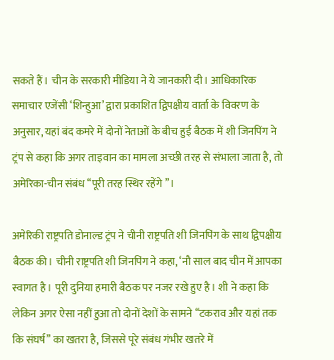सकते हैं। चीन के सरकारी मीडिया ने ये जानकारी दी। आधिकारिक समाचार एजेंसी ‘शिन्हुआ’ द्वारा प्रकाशित द्विपक्षीय वार्ता के विवरण के अनुसार, यहां बंद कमरे में दोनों नेताओं के बीच हुई बैठक में शी जिनपिंग ने ट्रंप से कहा कि अगर ताइवान का मामला अच्छी तरह से संभाला जाता है, तो अमेरिका-चीन संबंध ‘‘पूरी तरह स्थिर रहेंगे’’।

अमेरिकी राष्ट्रपति डोनाल्ड ट्रंप ने चीनी राष्ट्रपति शी जिनपिंग के साथ द्विपक्षीय बैठक की। चीनी राष्ट्रपति शी जिनपिंग ने कहा, ‘नौ साल बाद चीन में आपका स्वागत है। पूरी दुनिया हमारी बैठक पर नजर रखे हुए है। शी ने कहा कि लेकिन अगर ऐसा नहीं हुआ तो दोनों देशों के सामने ‘‘टकराव और यहां तक कि संघर्ष’’ का खतरा है, जिससे पूरे संबंध गंभीर खतरे में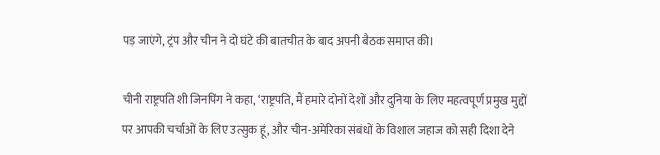पड़ जाएंगे, ट्रंप और चीन ने दो घंटे की बातचीत के बाद अपनी बैठक समाप्त की।

चीनी राष्ट्रपति शी जिनपिंग ने कहा, ‘राष्ट्रपति, मैं हमारे दोनों देशों और दुनिया के लिए महत्वपूर्ण प्रमुख मुद्दों पर आपकी चर्चाओं के लिए उत्सुक हूं, और चीन-अमेरिका संबंधों के विशाल जहाज को सही दिशा देने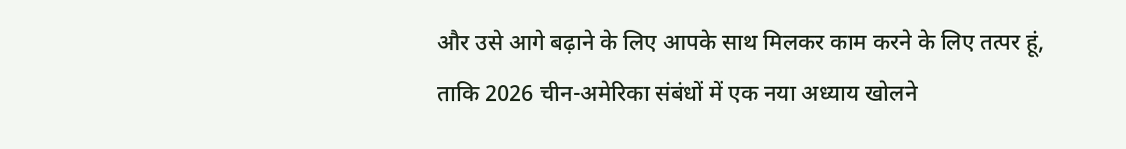और उसे आगे बढ़ाने के लिए आपके साथ मिलकर काम करने के लिए तत्पर हूं, ताकि 2026 चीन-अमेरिका संबंधों में एक नया अध्याय खोलने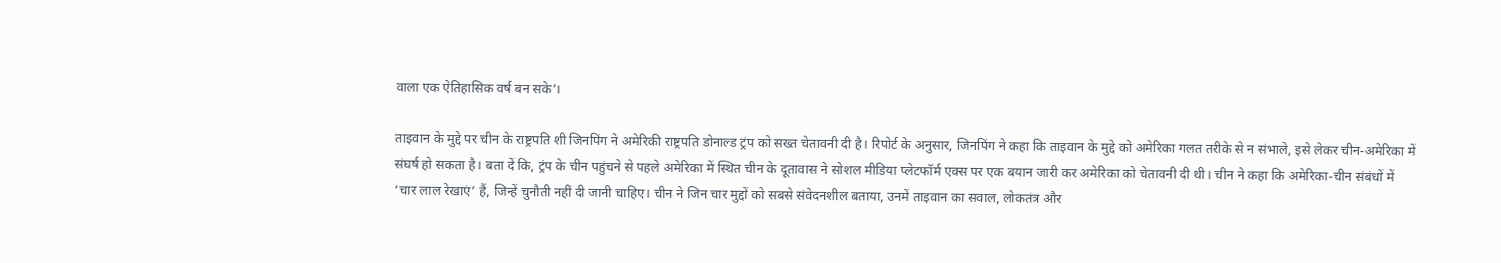वाला एक ऐतिहासिक वर्ष बन सके’।

ताइवान के मुद्दे पर चीन के राष्ट्रपति शी जिनपिंग ने अमेरिकी राष्ट्रपति डोनाल्ड ट्रंप को सख्त चेतावनी दी है। रिपोर्ट के अनुसार, जिनपिंग ने कहा कि ताइवान के मुद्दे को अमेरिका गलत तरीके से न संभाले, इसे लेकर चीन-अमेरिका में संघर्ष हो सकता है। बता दें कि, ट्रंप के चीन पहुंचने से पहले अमेरिका में स्थित चीन के दूतावास ने सोशल मीडिया प्लेटफॉर्म एक्स पर एक बयान जारी कर अमेरिका को चेतावनी दी थी। चीन ने कहा कि अमेरिका-चीन संबंधों में ‘चार लाल रेखाएं’ हैं, जिन्हें चुनौती नहीं दी जानी चाहिए। चीन ने जिन चार मुद्दों को सबसे संवेदनशील बताया, उनमें ताइवान का सवाल, लोकतंत्र और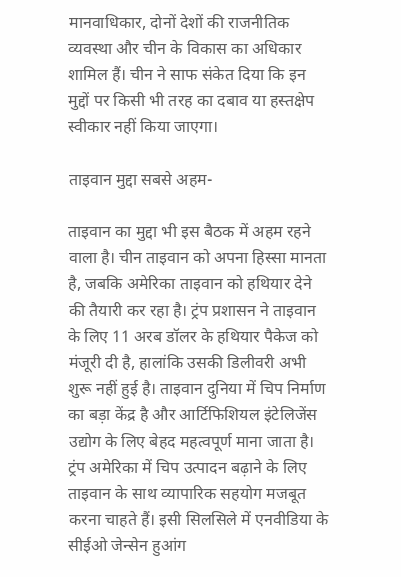मानवाधिकार, दोनों देशों की राजनीतिक व्यवस्था और चीन के विकास का अधिकार शामिल हैं। चीन ने साफ संकेत दिया कि इन मुद्दों पर किसी भी तरह का दबाव या हस्तक्षेप स्वीकार नहीं किया जाएगा।

ताइवान मुद्दा सबसे अहम-

ताइवान का मुद्दा भी इस बैठक में अहम रहने वाला है। चीन ताइवान को अपना हिस्सा मानता है, जबकि अमेरिका ताइवान को हथियार देने की तैयारी कर रहा है। ट्रंप प्रशासन ने ताइवान के लिए 11 अरब डॉलर के हथियार पैकेज को मंजूरी दी है, हालांकि उसकी डिलीवरी अभी शुरू नहीं हुई है। ताइवान दुनिया में चिप निर्माण का बड़ा केंद्र है और आर्टिफिशियल इंटेलिजेंस उद्योग के लिए बेहद महत्वपूर्ण माना जाता है। ट्रंप अमेरिका में चिप उत्पादन बढ़ाने के लिए ताइवान के साथ व्यापारिक सहयोग मजबूत करना चाहते हैं। इसी सिलसिले में एनवीडिया के सीईओ जेन्सेन हुआंग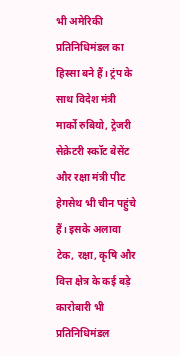भी अमेरिकी प्रतिनिधिमंडल का हिस्सा बने हैं। ट्रंप के साथ विदेश मंत्री मार्को रुबियो, ट्रेजरी सेक्रेटरी स्कॉट बेसेंट और रक्षा मंत्री पीट हेगसेथ भी चीन पहुंचे हैं। इसके अलावा टेक, रक्षा, कृषि और वित्त क्षेत्र के कई बड़े कारोबारी भी प्रतिनिधिमंडल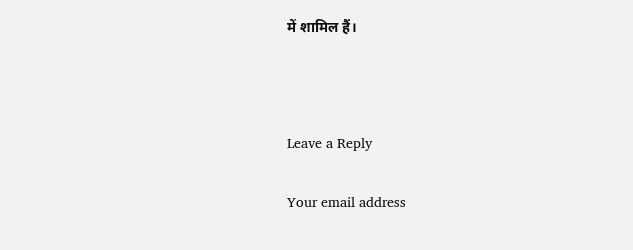में शामिल हैं।



Leave a Reply

Your email address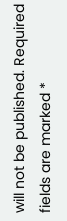will not be published. Required fields are marked *